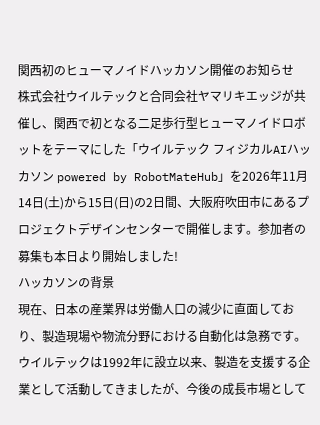関西初のヒューマノイドハッカソン開催のお知らせ
株式会社ウイルテックと合同会社ヤマリキエッジが共催し、関西で初となる二足歩行型ヒューマノイドロボットをテーマにした「ウイルテック フィジカルAIハッカソン powered by RobotMateHub」を2026年11月14日(土)から15日(日)の2日間、大阪府吹田市にあるプロジェクトデザインセンターで開催します。参加者の募集も本日より開始しました!
ハッカソンの背景
現在、日本の産業界は労働人口の減少に直面しており、製造現場や物流分野における自動化は急務です。ウイルテックは1992年に設立以来、製造を支援する企業として活動してきましたが、今後の成長市場として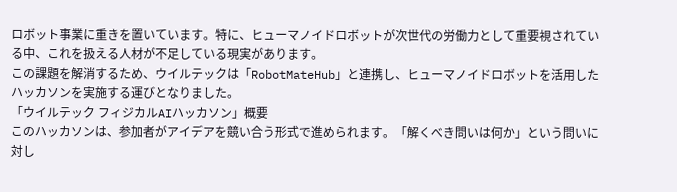ロボット事業に重きを置いています。特に、ヒューマノイドロボットが次世代の労働力として重要視されている中、これを扱える人材が不足している現実があります。
この課題を解消するため、ウイルテックは「RobotMateHub」と連携し、ヒューマノイドロボットを活用したハッカソンを実施する運びとなりました。
「ウイルテック フィジカルAIハッカソン」概要
このハッカソンは、参加者がアイデアを競い合う形式で進められます。「解くべき問いは何か」という問いに対し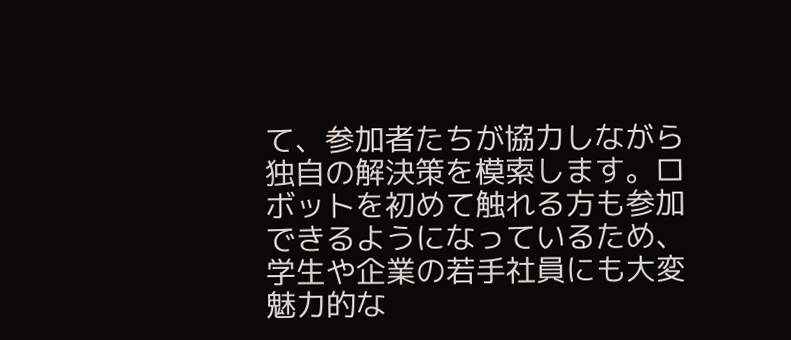て、参加者たちが協力しながら独自の解決策を模索します。ロボットを初めて触れる方も参加できるようになっているため、学生や企業の若手社員にも大変魅力的な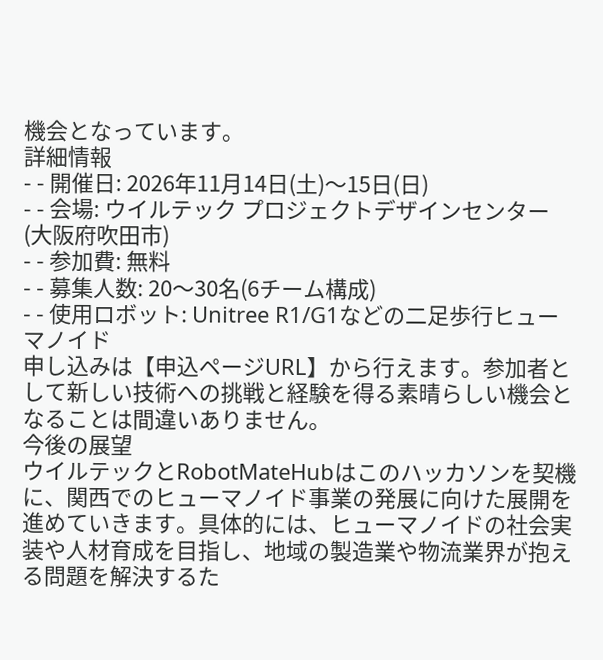機会となっています。
詳細情報
- - 開催日: 2026年11月14日(土)〜15日(日)
- - 会場: ウイルテック プロジェクトデザインセンター(大阪府吹田市)
- - 参加費: 無料
- - 募集人数: 20〜30名(6チーム構成)
- - 使用ロボット: Unitree R1/G1などの二足歩行ヒューマノイド
申し込みは【申込ページURL】から行えます。参加者として新しい技術への挑戦と経験を得る素晴らしい機会となることは間違いありません。
今後の展望
ウイルテックとRobotMateHubはこのハッカソンを契機に、関西でのヒューマノイド事業の発展に向けた展開を進めていきます。具体的には、ヒューマノイドの社会実装や人材育成を目指し、地域の製造業や物流業界が抱える問題を解決するた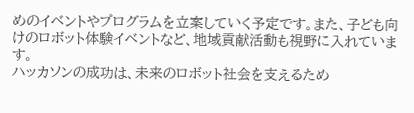めのイベントやプログラムを立案していく予定です。また、子ども向けのロボット体験イベントなど、地域貢献活動も視野に入れています。
ハッカソンの成功は、未来のロボット社会を支えるため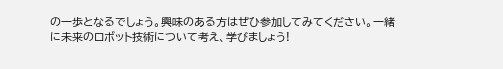の一歩となるでしょう。興味のある方はぜひ参加してみてください。一緒に未来のロボット技術について考え、学びましょう!